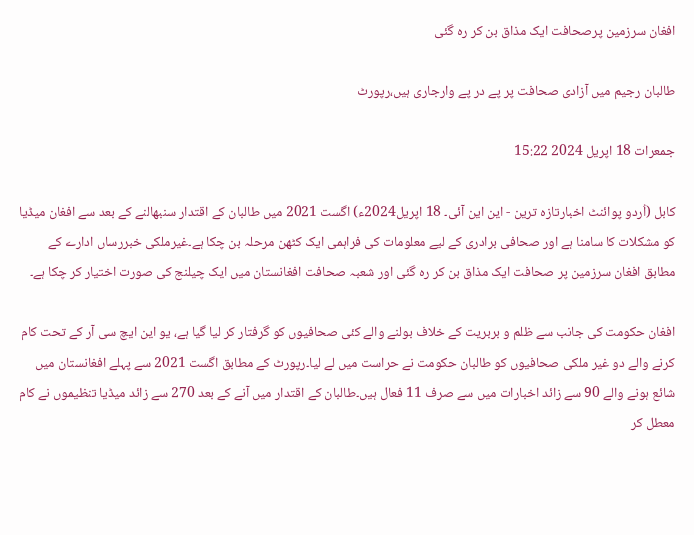افغان سرزمین پرصحافت ایک مذاق بن کر رہ گئی

طالبان رجیم میں آزادی صحافت پر پے در پے وارجاری ہیں،رپورٹ

جمعرات 18 اپریل 2024 15:22

کابل (اُردو پوائنٹ اخبارتازہ ترین - این این آئی۔ 18 اپریل2024ء) اگست 2021 میں طالبان کے اقتدار سنبھالنے کے بعد سے افغان میڈیا کو مشکلات کا سامنا ہے اور صحافی برادری کے لیے معلومات کی فراہمی ایک کٹھن مرحلہ بن چکا ہے۔غیرملکی خبررساں ادارے کے مطابق افغان سرزمین پر صحافت ایک مذاق بن کر رہ گئی اور شعبہ صحافت افغانستان میں ایک چیلنج کی صورت اختیار کر چکا ہے۔

افغان حکومت کی جانب سے ظلم و بربریت کے خلاف بولنے والے کئی صحافیوں کو گرفتار کر لیا گیا ہے، یو این ایچ سی آر کے تحت کام کرنے والے دو غیر ملکی صحافیوں کو طالبان حکومت نے حراست میں لے لیا۔رپورٹ کے مطابق اگست 2021 سے پہلے افغانستان میں شائع ہونے والے 90 سے زائد اخبارات میں سے صرف 11 فعال ہیں۔طالبان کے اقتدار میں آنے کے بعد 270 سے زائد میڈیا تنظیموں نے کام معطل کر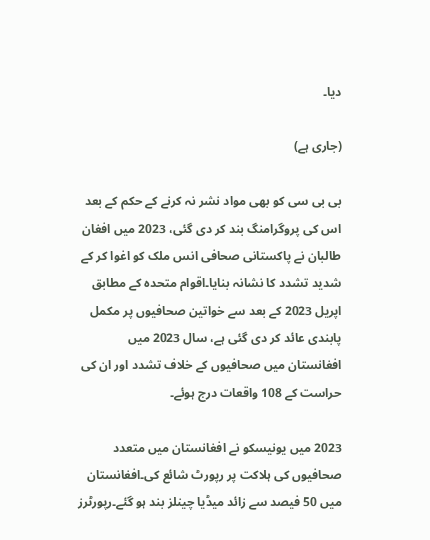دیا۔

(جاری ہے)

بی بی سی کو بھی مواد نشر نہ کرنے کے حکم کے بعد اس کی پروگرامنگ بند کر دی گئی، 2023 میں افغان طالبان نے پاکستانی صحافی انس ملک کو اغوا کر کے شدید تشدد کا نشانہ بنایا۔اقوام متحدہ کے مطابق اپریل 2023 کے بعد سے خواتین صحافیوں پر مکمل پابندی عائد کر دی گئی ہے، سال 2023 میں افغانستان میں صحافیوں کے خلاف تشدد اور ان کی حراست کے 108 واقعات درج ہوئے۔

2023 میں یونیسکو نے افغانستان میں متعدد صحافیوں کی ہلاکت پر رپورٹ شائع کی۔افغانستان میں 50 فیصد سے زائد میڈیا چینلز بند ہو گئے۔رپورٹرز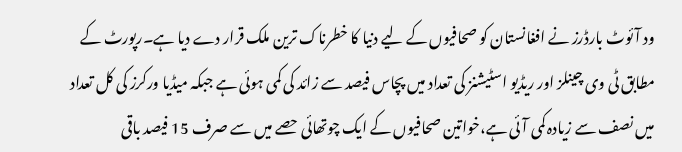ود آئوٹ بارڈرز نے افغانستان کو صحافیوں کے لیے دنیا کا خطرناک ترین ملک قرار دے دیا ہے۔رپورٹ کے مطابق ٹی وی چینلز اور ریڈیو اسٹیشنز کی تعداد میں پچاس فیصد سے زائد کی کمی ہوئی ہے جبکہ میڈیا ورکرز کی کل تعداد میں نصف سے زیادہ کمی آئی ہے،خواتین صحافیوں کے ایک چوتھائی حصے میں سے صرف 15 فیصد باقی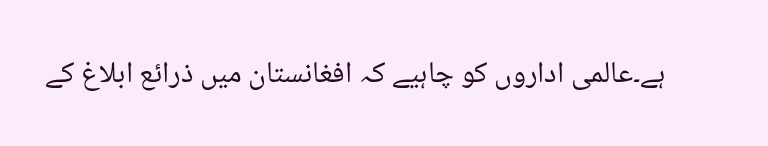ہے۔عالمی اداروں کو چاہیے کہ افغانستان میں ذرائع ابلاغ کے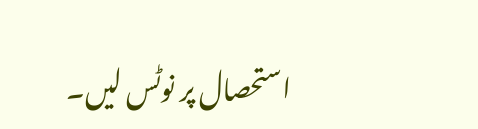استحصال پر نوٹس لیں۔